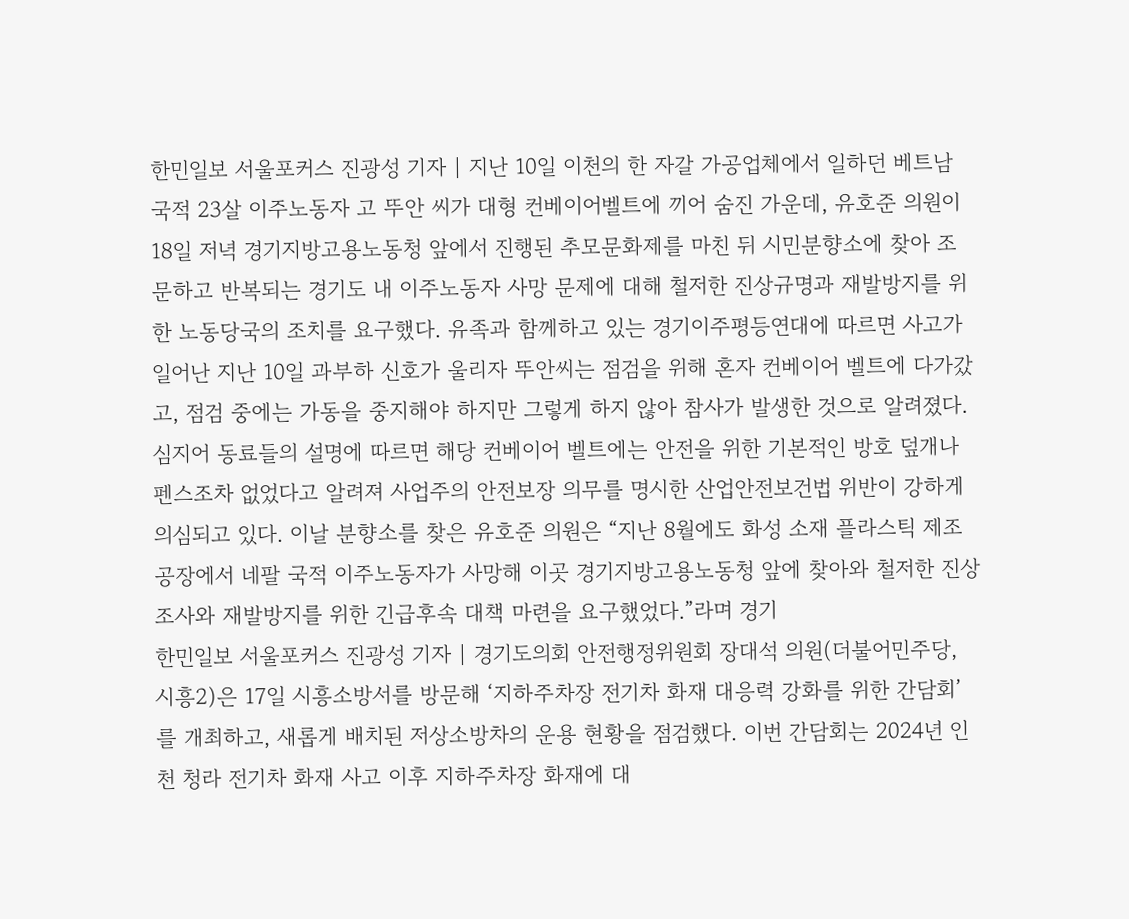한민일보 서울포커스 진광성 기자 | 지난 10일 이천의 한 자갈 가공업체에서 일하던 베트남 국적 23살 이주노동자 고 뚜안 씨가 대형 컨베이어벨트에 끼어 숨진 가운데, 유호준 의원이 18일 저녁 경기지방고용노동청 앞에서 진행된 추모문화제를 마친 뒤 시민분향소에 찾아 조문하고 반복되는 경기도 내 이주노동자 사망 문제에 대해 철저한 진상규명과 재발방지를 위한 노동당국의 조치를 요구했다. 유족과 함께하고 있는 경기이주평등연대에 따르면 사고가 일어난 지난 10일 과부하 신호가 울리자 뚜안씨는 점검을 위해 혼자 컨베이어 벨트에 다가갔고, 점검 중에는 가동을 중지해야 하지만 그렇게 하지 않아 참사가 발생한 것으로 알려졌다. 심지어 동료들의 설명에 따르면 해당 컨베이어 벨트에는 안전을 위한 기본적인 방호 덮개나 펜스조차 없었다고 알려져 사업주의 안전보장 의무를 명시한 산업안전보건법 위반이 강하게 의심되고 있다. 이날 분향소를 찾은 유호준 의원은 “지난 8월에도 화성 소재 플라스틱 제조 공장에서 네팔 국적 이주노동자가 사망해 이곳 경기지방고용노동청 앞에 찾아와 철저한 진상조사와 재발방지를 위한 긴급후속 대책 마련을 요구했었다.”라며 경기
한민일보 서울포커스 진광성 기자 | 경기도의회 안전행정위원회 장대석 의원(더불어민주당, 시흥2)은 17일 시흥소방서를 방문해 ‘지하주차장 전기차 화재 대응력 강화를 위한 간담회’를 개최하고, 새롭게 배치된 저상소방차의 운용 현황을 점검했다. 이번 간담회는 2024년 인천 청라 전기차 화재 사고 이후 지하주차장 화재에 대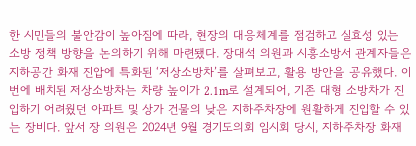한 시민들의 불안감이 높아짐에 따라, 현장의 대응체계를 점검하고 실효성 있는 소방 정책 방향을 논의하기 위해 마련됐다. 장대석 의원과 시흥소방서 관계자들은 지하공간 화재 진압에 특화된 ‘저상소방차’를 살펴보고, 활용 방안을 공유했다. 이번에 배치된 저상소방차는 차량 높이가 2.1m로 설계되어, 기존 대형 소방차가 진입하기 어려웠던 아파트 및 상가 건물의 낮은 지하주차장에 원활하게 진입할 수 있는 장비다. 앞서 장 의원은 2024년 9월 경기도의회 임시회 당시, 지하주차장 화재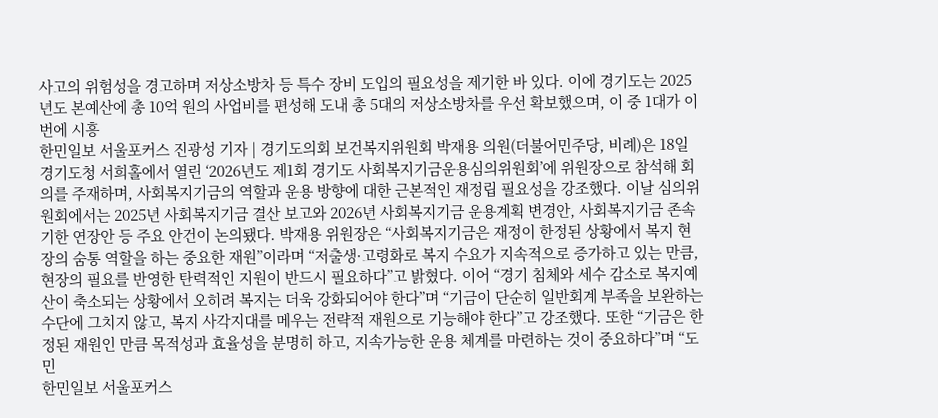사고의 위험성을 경고하며 저상소방차 등 특수 장비 도입의 필요성을 제기한 바 있다. 이에 경기도는 2025년도 본예산에 총 10억 원의 사업비를 편성해 도내 총 5대의 저상소방차를 우선 확보했으며, 이 중 1대가 이번에 시흥
한민일보 서울포커스 진광성 기자 | 경기도의회 보건복지위원회 박재용 의원(더불어민주당, 비례)은 18일 경기도청 서희홀에서 열린 ‘2026년도 제1회 경기도 사회복지기금운용심의위원회’에 위원장으로 참석해 회의를 주재하며, 사회복지기금의 역할과 운용 방향에 대한 근본적인 재정립 필요성을 강조했다. 이날 심의위원회에서는 2025년 사회복지기금 결산 보고와 2026년 사회복지기금 운용계획 변경안, 사회복지기금 존속기한 연장안 등 주요 안건이 논의됐다. 박재용 위원장은 “사회복지기금은 재정이 한정된 상황에서 복지 현장의 숨통 역할을 하는 중요한 재원”이라며 “저출생·고령화로 복지 수요가 지속적으로 증가하고 있는 만큼, 현장의 필요를 반영한 탄력적인 지원이 반드시 필요하다”고 밝혔다. 이어 “경기 침체와 세수 감소로 복지예산이 축소되는 상황에서 오히려 복지는 더욱 강화되어야 한다”며 “기금이 단순히 일반회계 부족을 보완하는 수단에 그치지 않고, 복지 사각지대를 메우는 전략적 재원으로 기능해야 한다”고 강조했다. 또한 “기금은 한정된 재원인 만큼 목적성과 효율성을 분명히 하고, 지속가능한 운용 체계를 마련하는 것이 중요하다”며 “도민
한민일보 서울포커스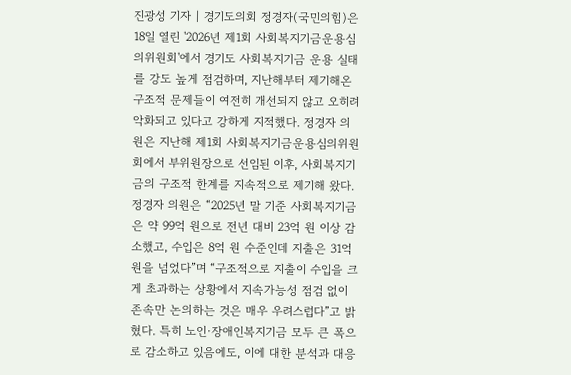진광성 기자 | 경기도의회 정경자(국민의힘)은 18일 열린 '2026년 제1회 사회복지기금운용심의위원회'에서 경기도 사회복지기금 운용 실태를 강도 높게 점검하며, 지난해부터 제기해온 구조적 문제들이 여전히 개선되지 않고 오히려 악화되고 있다고 강하게 지적했다. 정경자 의원은 지난해 제1회 사회복지기금운용심의위원회에서 부위원장으로 선임된 이후, 사회복지기금의 구조적 한계를 지속적으로 제기해 왔다. 정경자 의원은 “2025년 말 기준 사회복지기금은 약 99억 원으로 전년 대비 23억 원 이상 감소했고, 수입은 8억 원 수준인데 지출은 31억 원을 넘었다”며 “구조적으로 지출이 수입을 크게 초과하는 상황에서 지속가능성 점검 없이 존속만 논의하는 것은 매우 우려스럽다”고 밝혔다. 특히 노인·장애인복지기금 모두 큰 폭으로 감소하고 있음에도, 이에 대한 분석과 대응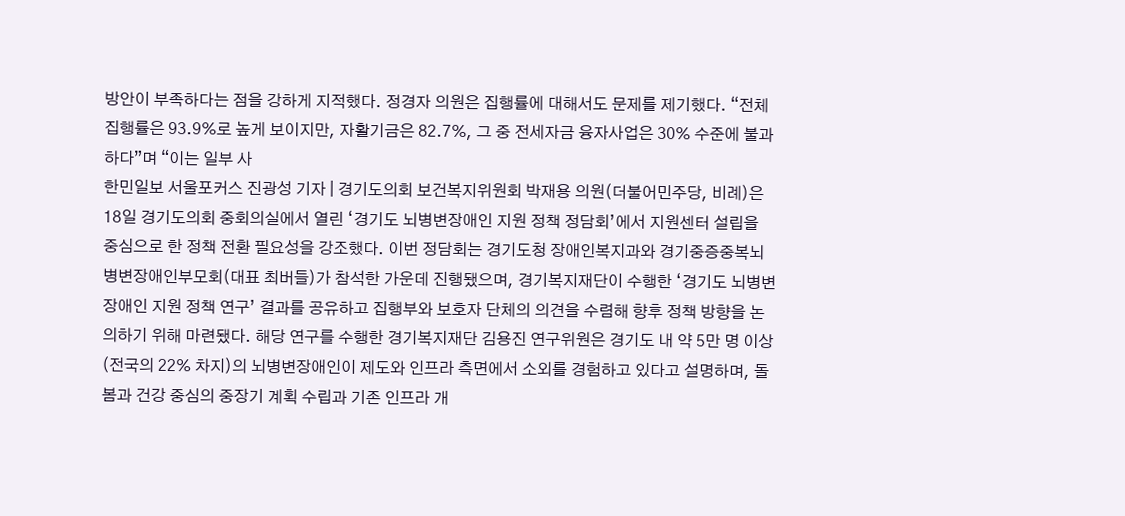방안이 부족하다는 점을 강하게 지적했다. 정경자 의원은 집행률에 대해서도 문제를 제기했다. “전체 집행률은 93.9%로 높게 보이지만, 자활기금은 82.7%, 그 중 전세자금 융자사업은 30% 수준에 불과하다”며 “이는 일부 사
한민일보 서울포커스 진광성 기자 | 경기도의회 보건복지위원회 박재용 의원(더불어민주당, 비례)은 18일 경기도의회 중회의실에서 열린 ‘경기도 뇌병변장애인 지원 정책 정담회’에서 지원센터 설립을 중심으로 한 정책 전환 필요성을 강조했다. 이번 정담회는 경기도청 장애인복지과와 경기중증중복뇌병변장애인부모회(대표 최버들)가 참석한 가운데 진행됐으며, 경기복지재단이 수행한 ‘경기도 뇌병변장애인 지원 정책 연구’ 결과를 공유하고 집행부와 보호자 단체의 의견을 수렴해 향후 정책 방향을 논의하기 위해 마련됐다. 해당 연구를 수행한 경기복지재단 김용진 연구위원은 경기도 내 약 5만 명 이상(전국의 22% 차지)의 뇌병변장애인이 제도와 인프라 측면에서 소외를 경험하고 있다고 설명하며, 돌봄과 건강 중심의 중장기 계획 수립과 기존 인프라 개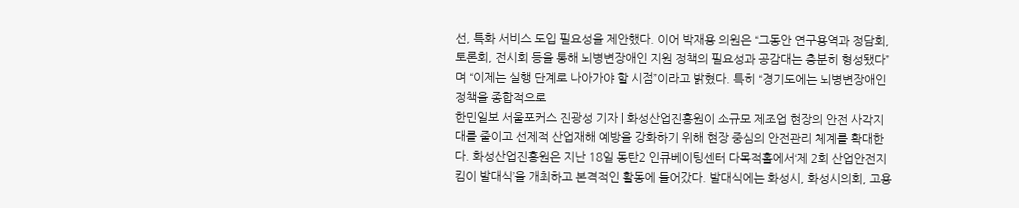선, 특화 서비스 도입 필요성을 제안했다. 이어 박재용 의원은 “그동안 연구용역과 정담회, 토론회, 전시회 등을 통해 뇌병변장애인 지원 정책의 필요성과 공감대는 충분히 형성됐다”며 “이제는 실행 단계로 나아가야 할 시점”이라고 밝혔다. 특히 “경기도에는 뇌병변장애인 정책을 종합적으로
한민일보 서울포커스 진광성 기자 | 화성산업진흥원이 소규모 제조업 현장의 안전 사각지대를 줄이고 선제적 산업재해 예방을 강화하기 위해 현장 중심의 안전관리 체계를 확대한다. 화성산업진흥원은 지난 18일 동탄2 인큐베이팅센터 다목적홀에서‘제 2회 산업안전지킴이 발대식’을 개최하고 본격적인 활동에 들어갔다. 발대식에는 화성시, 화성시의회, 고용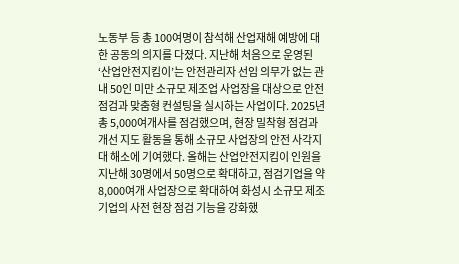노동부 등 총 100여명이 참석해 산업재해 예방에 대한 공동의 의지를 다졌다. 지난해 처음으로 운영된 ‘산업안전지킴이’는 안전관리자 선임 의무가 없는 관내 50인 미만 소규모 제조업 사업장을 대상으로 안전 점검과 맞춤형 컨설팅을 실시하는 사업이다. 2025년 총 5,000여개사를 점검했으며, 현장 밀착형 점검과 개선 지도 활동을 통해 소규모 사업장의 안전 사각지대 해소에 기여했다. 올해는 산업안전지킴이 인원을 지난해 30명에서 50명으로 확대하고, 점검기업을 약 8,000여개 사업장으로 확대하여 화성시 소규모 제조기업의 사전 현장 점검 기능을 강화했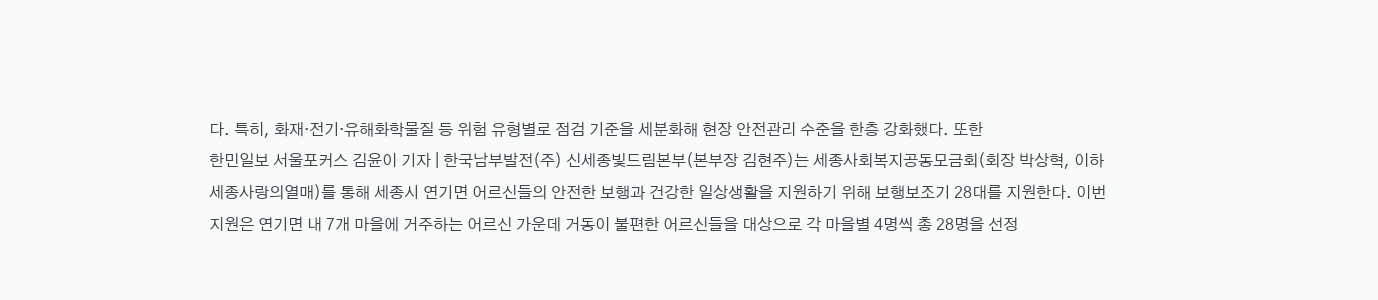다. 특히, 화재·전기·유해화학물질 등 위험 유형별로 점검 기준을 세분화해 현장 안전관리 수준을 한층 강화했다. 또한
한민일보 서울포커스 김윤이 기자 | 한국남부발전(주) 신세종빛드림본부(본부장 김현주)는 세종사회복지공동모금회(회장 박상혁, 이하 세종사랑의열매)를 통해 세종시 연기면 어르신들의 안전한 보행과 건강한 일상생활을 지원하기 위해 보행보조기 28대를 지원한다. 이번 지원은 연기면 내 7개 마을에 거주하는 어르신 가운데 거동이 불편한 어르신들을 대상으로 각 마을별 4명씩 총 28명을 선정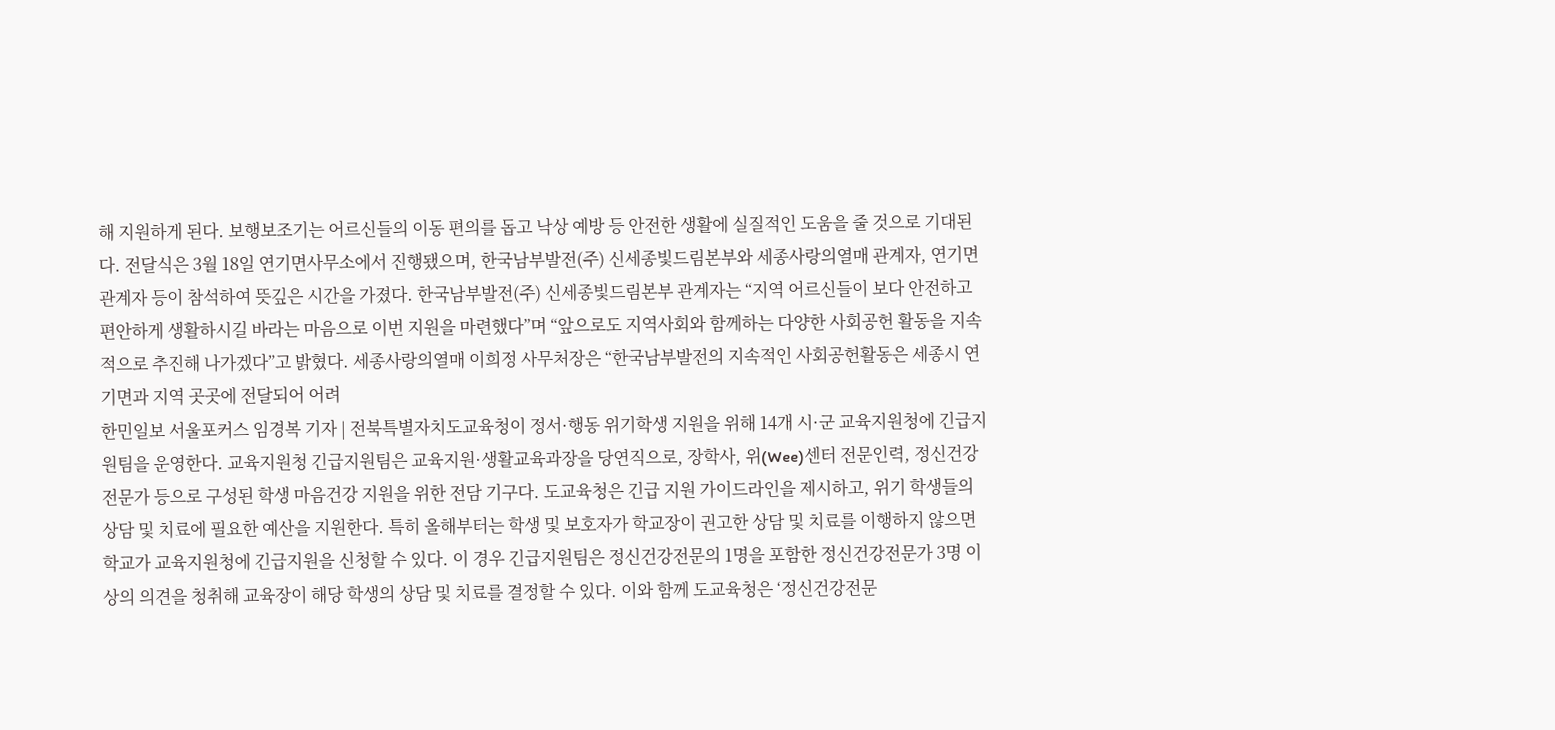해 지원하게 된다. 보행보조기는 어르신들의 이동 편의를 돕고 낙상 예방 등 안전한 생활에 실질적인 도움을 줄 것으로 기대된다. 전달식은 3월 18일 연기면사무소에서 진행됐으며, 한국남부발전(주) 신세종빛드림본부와 세종사랑의열매 관계자, 연기면 관계자 등이 참석하여 뜻깊은 시간을 가졌다. 한국남부발전(주) 신세종빛드림본부 관계자는 “지역 어르신들이 보다 안전하고 편안하게 생활하시길 바라는 마음으로 이번 지원을 마련했다”며 “앞으로도 지역사회와 함께하는 다양한 사회공헌 활동을 지속적으로 추진해 나가겠다”고 밝혔다. 세종사랑의열매 이희정 사무처장은 “한국남부발전의 지속적인 사회공헌활동은 세종시 연기면과 지역 곳곳에 전달되어 어려
한민일보 서울포커스 임경복 기자 | 전북특별자치도교육청이 정서·행동 위기학생 지원을 위해 14개 시·군 교육지원청에 긴급지원팀을 운영한다. 교육지원청 긴급지원팀은 교육지원·생활교육과장을 당연직으로, 장학사, 위(Wee)센터 전문인력, 정신건강전문가 등으로 구성된 학생 마음건강 지원을 위한 전담 기구다. 도교육청은 긴급 지원 가이드라인을 제시하고, 위기 학생들의 상담 및 치료에 필요한 예산을 지원한다. 특히 올해부터는 학생 및 보호자가 학교장이 권고한 상담 및 치료를 이행하지 않으면 학교가 교육지원청에 긴급지원을 신청할 수 있다. 이 경우 긴급지원팀은 정신건강전문의 1명을 포함한 정신건강전문가 3명 이상의 의견을 청취해 교육장이 해당 학생의 상담 및 치료를 결정할 수 있다. 이와 함께 도교육청은 ‘정신건강전문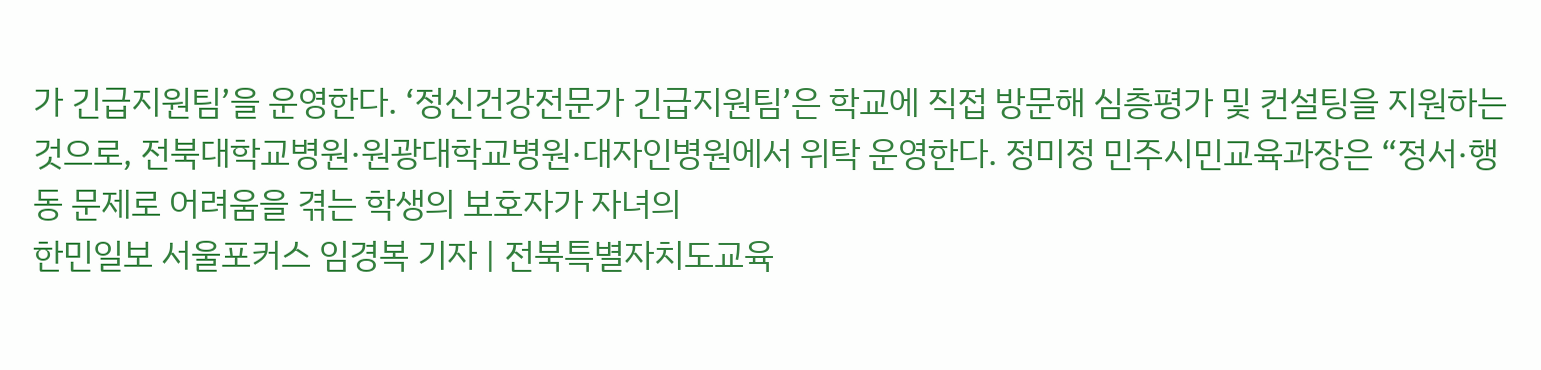가 긴급지원팀’을 운영한다. ‘정신건강전문가 긴급지원팀’은 학교에 직접 방문해 심층평가 및 컨설팅을 지원하는 것으로, 전북대학교병원·원광대학교병원·대자인병원에서 위탁 운영한다. 정미정 민주시민교육과장은 “정서·행동 문제로 어려움을 겪는 학생의 보호자가 자녀의
한민일보 서울포커스 임경복 기자 | 전북특별자치도교육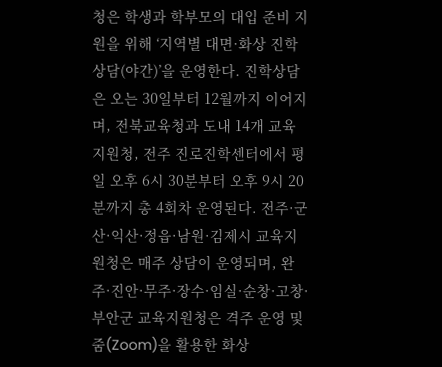청은 학생과 학부모의 대입 준비 지원을 위해 ‘지역별 대면·화상 진학상담(야간)’을 운영한다. 진학상담은 오는 30일부터 12월까지 이어지며, 전북교육청과 도내 14개 교육지원청, 전주 진로진학센터에서 평일 오후 6시 30분부터 오후 9시 20분까지 총 4회차 운영된다. 전주·군산·익산·정읍·남원·김제시 교육지원청은 매주 상담이 운영되며, 완주·진안·무주·장수·임실·순창·고창·부안군 교육지원청은 격주 운영 및 줌(Zoom)을 활용한 화상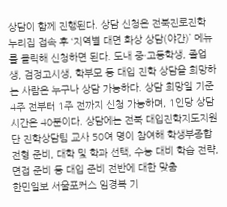상담이 함께 진행된다. 상담 신청은 전북진로진학 누리집 접속 후 ‘지역별 대면 화상 상담(야간)’ 메뉴를 클릭해 신청하면 된다. 도내 중·고등학생, 졸업생, 검정고시생, 학부모 등 대입 진학 상담을 희망하는 사람은 누구나 상담 가능하다. 상담 희망일 기준 4주 전부터 1주 전까지 신청 가능하며, 1인당 상담 시간은 40분이다. 상담에는 전북 대입진학지도지원단 진학상담팀 교사 50여 명이 참여해 학생부종합전형 준비, 대학 및 학과 선택, 수능 대비 학습 전략, 면접 준비 등 대입 준비 전반에 대한 맞춤
한민일보 서울포커스 임경복 기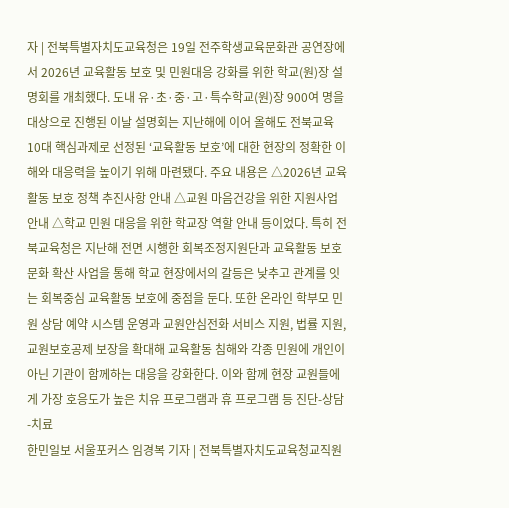자 | 전북특별자치도교육청은 19일 전주학생교육문화관 공연장에서 2026년 교육활동 보호 및 민원대응 강화를 위한 학교(원)장 설명회를 개최했다. 도내 유·초·중·고·특수학교(원)장 900여 명을 대상으로 진행된 이날 설명회는 지난해에 이어 올해도 전북교육 10대 핵심과제로 선정된 ‘교육활동 보호’에 대한 현장의 정확한 이해와 대응력을 높이기 위해 마련됐다. 주요 내용은 △2026년 교육활동 보호 정책 추진사항 안내 △교원 마음건강을 위한 지원사업 안내 △학교 민원 대응을 위한 학교장 역할 안내 등이었다. 특히 전북교육청은 지난해 전면 시행한 회복조정지원단과 교육활동 보호 문화 확산 사업을 통해 학교 현장에서의 갈등은 낮추고 관계를 잇는 회복중심 교육활동 보호에 중점을 둔다. 또한 온라인 학부모 민원 상담 예약 시스템 운영과 교원안심전화 서비스 지원, 법률 지원, 교원보호공제 보장을 확대해 교육활동 침해와 각종 민원에 개인이 아닌 기관이 함께하는 대응을 강화한다. 이와 함께 현장 교원들에게 가장 호응도가 높은 치유 프로그램과 휴 프로그램 등 진단-상담-치료
한민일보 서울포커스 임경복 기자 | 전북특별자치도교육청교직원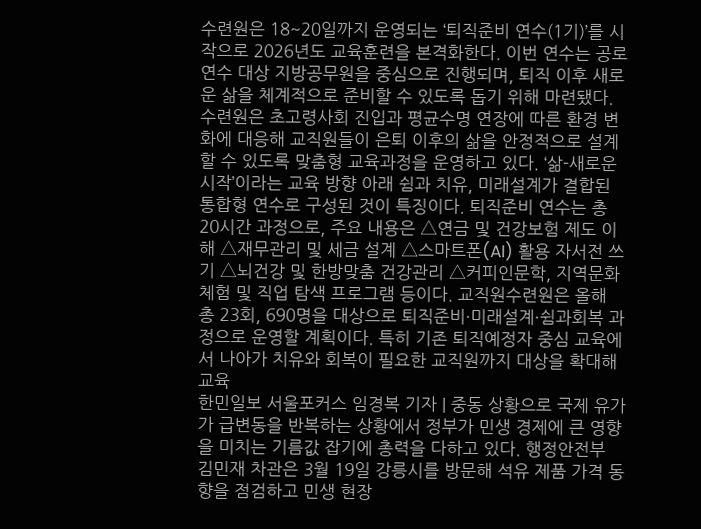수련원은 18~20일까지 운영되는 ‘퇴직준비 연수(1기)’를 시작으로 2026년도 교육훈련을 본격화한다. 이번 연수는 공로연수 대상 지방공무원을 중심으로 진행되며, 퇴직 이후 새로운 삶을 체계적으로 준비할 수 있도록 돕기 위해 마련됐다. 수련원은 초고령사회 진입과 평균수명 연장에 따른 환경 변화에 대응해 교직원들이 은퇴 이후의 삶을 안정적으로 설계할 수 있도록 맞춤형 교육과정을 운영하고 있다. ‘삶-새로운 시작’이라는 교육 방향 아래 쉼과 치유, 미래설계가 결합된 통합형 연수로 구성된 것이 특징이다. 퇴직준비 연수는 총 20시간 과정으로, 주요 내용은 △연금 및 건강보험 제도 이해 △재무관리 및 세금 설계 △스마트폰(AI) 활용 자서전 쓰기 △뇌건강 및 한방맞춤 건강관리 △커피인문학, 지역문화 체험 및 직업 탐색 프로그램 등이다. 교직원수련원은 올해 총 23회, 690명을 대상으로 퇴직준비·미래설계·쉼과회복 과정으로 운영할 계획이다. 특히 기존 퇴직예정자 중심 교육에서 나아가 치유와 회복이 필요한 교직원까지 대상을 확대해 교육
한민일보 서울포커스 임경복 기자 | 중동 상황으로 국제 유가가 급변동을 반복하는 상황에서 정부가 민생 경제에 큰 영향을 미치는 기름값 잡기에 총력을 다하고 있다. 행정안전부 김민재 차관은 3월 19일 강릉시를 방문해 석유 제품 가격 동향을 점검하고 민생 현장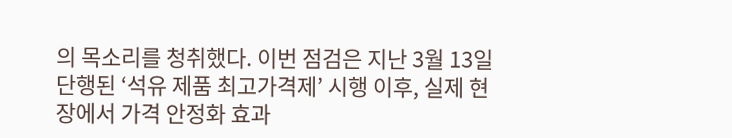의 목소리를 청취했다. 이번 점검은 지난 3월 13일 단행된 ‘석유 제품 최고가격제’ 시행 이후, 실제 현장에서 가격 안정화 효과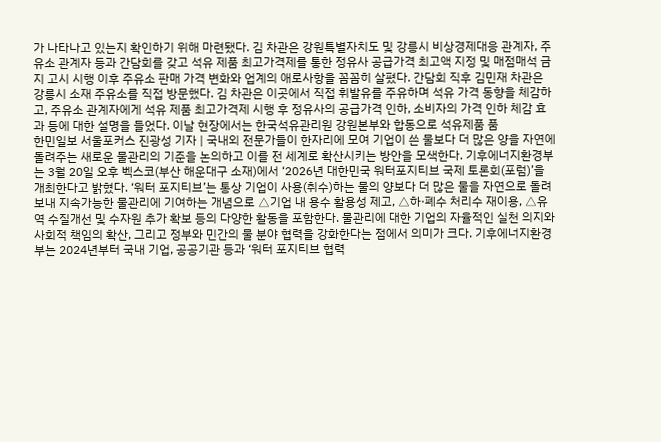가 나타나고 있는지 확인하기 위해 마련됐다. 김 차관은 강원특별자치도 및 강릉시 비상경제대응 관계자, 주유소 관계자 등과 간담회를 갖고 석유 제품 최고가격제를 통한 정유사 공급가격 최고액 지정 및 매점매석 금지 고시 시행 이후 주유소 판매 가격 변화와 업계의 애로사항을 꼼꼼히 살폈다. 간담회 직후 김민재 차관은 강릉시 소재 주유소를 직접 방문했다. 김 차관은 이곳에서 직접 휘발유를 주유하며 석유 가격 동향을 체감하고, 주유소 관계자에게 석유 제품 최고가격제 시행 후 정유사의 공급가격 인하, 소비자의 가격 인하 체감 효과 등에 대한 설명을 들었다. 이날 현장에서는 한국석유관리원 강원본부와 합동으로 석유제품 품
한민일보 서울포커스 진광성 기자 | 국내외 전문가들이 한자리에 모여 기업이 쓴 물보다 더 많은 양을 자연에 돌려주는 새로운 물관리의 기준을 논의하고 이를 전 세계로 확산시키는 방안을 모색한다. 기후에너지환경부는 3월 20일 오후 벡스코(부산 해운대구 소재)에서 ‘2026년 대한민국 워터포지티브 국제 토론회(포럼)’을 개최한다고 밝혔다. ‘워터 포지티브’는 통상 기업이 사용(취수)하는 물의 양보다 더 많은 물을 자연으로 돌려보내 지속가능한 물관리에 기여하는 개념으로 △기업 내 용수 활용성 제고, △하·폐수 처리수 재이용, △유역 수질개선 및 수자원 추가 확보 등의 다양한 활동을 포함한다. 물관리에 대한 기업의 자율적인 실천 의지와 사회적 책임의 확산, 그리고 정부와 민간의 물 분야 협력을 강화한다는 점에서 의미가 크다. 기후에너지환경부는 2024년부터 국내 기업, 공공기관 등과 ‘워터 포지티브 협력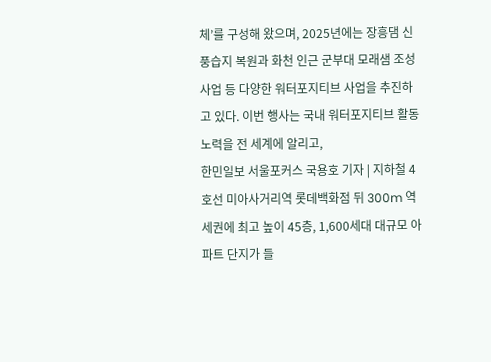체’를 구성해 왔으며, 2025년에는 장흥댐 신풍습지 복원과 화천 인근 군부대 모래샘 조성 사업 등 다양한 워터포지티브 사업을 추진하고 있다. 이번 행사는 국내 워터포지티브 활동 노력을 전 세계에 알리고,
한민일보 서울포커스 국용호 기자 | 지하철 4호선 미아사거리역 롯데백화점 뒤 300m 역세권에 최고 높이 45층, 1,600세대 대규모 아파트 단지가 들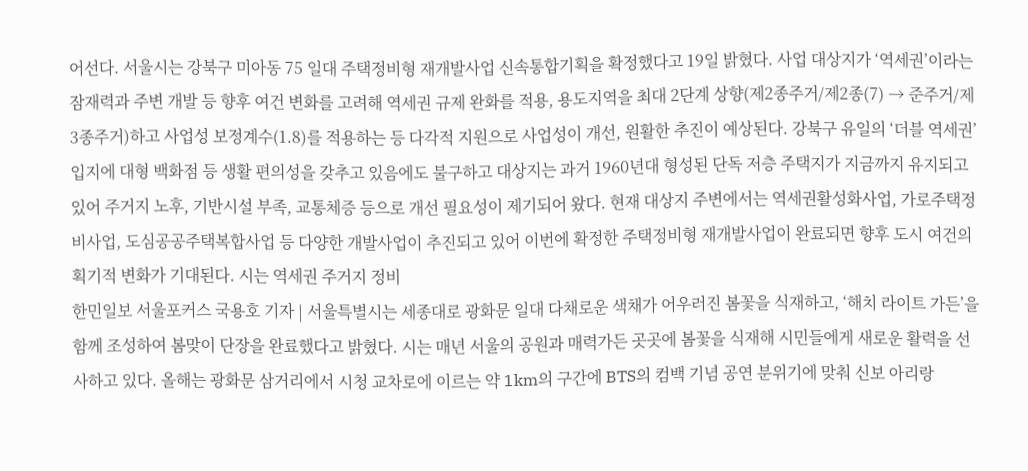어선다. 서울시는 강북구 미아동 75 일대 주택정비형 재개발사업 신속통합기획을 확정했다고 19일 밝혔다. 사업 대상지가 ‘역세권’이라는 잠재력과 주변 개발 등 향후 여건 변화를 고려해 역세권 규제 완화를 적용, 용도지역을 최대 2단계 상향(제2종주거/제2종(7) → 준주거/제3종주거)하고 사업성 보정계수(1.8)를 적용하는 등 다각적 지원으로 사업성이 개선, 원활한 추진이 예상된다. 강북구 유일의 ‘더블 역세권’ 입지에 대형 백화점 등 생활 편의성을 갖추고 있음에도 불구하고 대상지는 과거 1960년대 형성된 단독 저층 주택지가 지금까지 유지되고 있어 주거지 노후, 기반시설 부족, 교통체증 등으로 개선 필요성이 제기되어 왔다. 현재 대상지 주변에서는 역세권활성화사업, 가로주택정비사업, 도심공공주택복합사업 등 다양한 개발사업이 추진되고 있어 이번에 확정한 주택정비형 재개발사업이 완료되면 향후 도시 여건의 획기적 변화가 기대된다. 시는 역세권 주거지 정비
한민일보 서울포커스 국용호 기자 | 서울특별시는 세종대로 광화문 일대 다채로운 색채가 어우러진 봄꽃을 식재하고, ‘해치 라이트 가든’을 함께 조성하여 봄맞이 단장을 완료했다고 밝혔다. 시는 매년 서울의 공원과 매력가든 곳곳에 봄꽃을 식재해 시민들에게 새로운 활력을 선사하고 있다. 올해는 광화문 삼거리에서 시청 교차로에 이르는 약 1km의 구간에 BTS의 컴백 기념 공연 분위기에 맞춰 신보 아리랑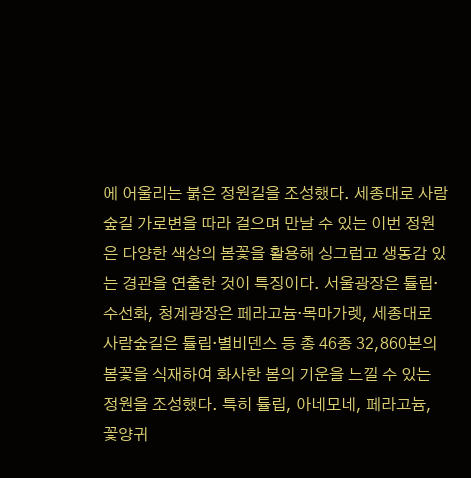에 어울리는 붉은 정원길을 조성했다. 세종대로 사람숲길 가로변을 따라 걸으며 만날 수 있는 이번 정원은 다양한 색상의 봄꽃을 활용해 싱그럽고 생동감 있는 경관을 연출한 것이 특징이다. 서울광장은 튤립·수선화, 청계광장은 페라고늄·목마가렛, 세종대로 사람숲길은 튤립·별비덴스 등 총 46종 32,860본의 봄꽃을 식재하여 화사한 봄의 기운을 느낄 수 있는 정원을 조성했다. 특히 튤립, 아네모네, 페라고늄, 꽃양귀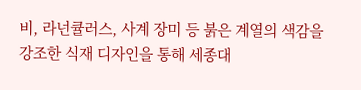비, 라넌큘러스, 사계 장미 등 붉은 계열의 색감을 강조한 식재 디자인을 통해 세종대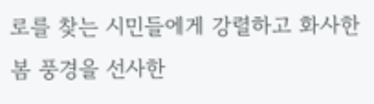로를 찾는 시민들에게 강렬하고 화사한 봄 풍경을 선사한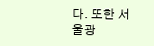다. 또한 서울광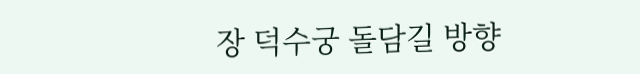장 덕수궁 돌담길 방향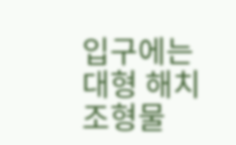입구에는 대형 해치 조형물